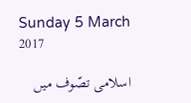Sunday 5 March 2017

اسلامی تصّوف میں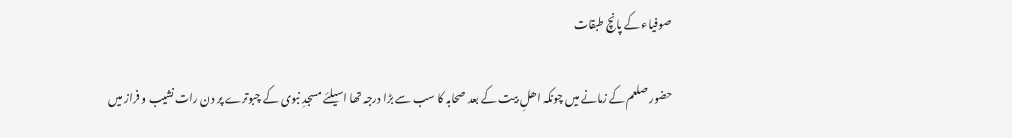صوفیاء کے پانچ طبقات

حضور صلعم کے زمانے میں چونکہ اھلِ بیت کے بعد صحابہ کا سب سے بڑا درجہ تھا اسیلئے مسجدِ نبوی کے چبوترے پر دن رات نشیب و فراز میں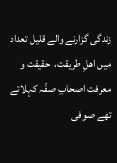زندگی گزارنے والے قلیل تعداد میں اھلِ طریقت،  حقیقت و معرفت اصحابِ صفّہ کہلاتے تھے صوفی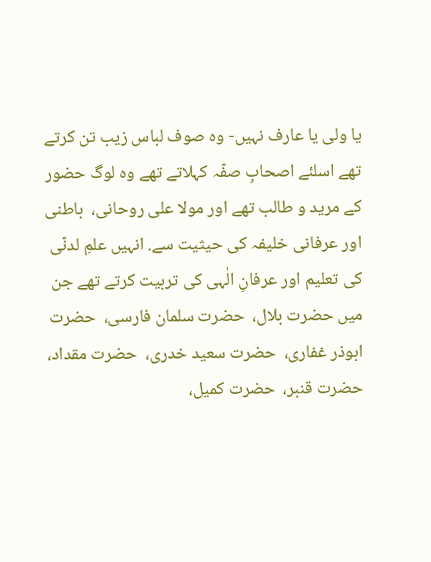یا ولی یا عارف نہیں- وہ صوف لباس زیب تن کرتے تھے اسلئے اصحابِ صفّہ کہلاتے تھے وہ لوگ حضور کے مرید و طالب تھے اور مولا علی روحانی،  باطنی اور عرفانی خلیفہ کی حیثیت سے. انہیں علمِ لدنّی کی تعلیم اور عرفانِ الٰہی کی تربیت کرتے تھے جن میں حضرت بلال،  حضرت سلمان فارسی،  حضرت ابوذر غفاری،  حضرت سعید خدری،  حضرت مقداد،  حضرت قنبر،  حضرت کمیل،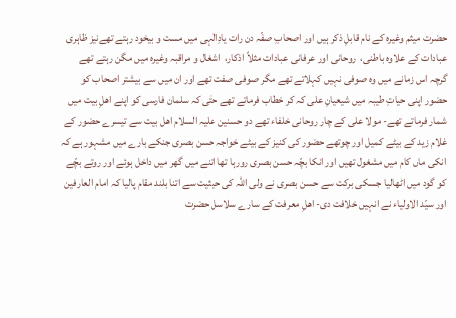حضرت میثم وغیرہ کے نام قابلِ ذکر ہیں اور اصحابِ صفّہ دن رات یادِالٰہی میں مست و بیخود رہتے تھےنیز ظاہری عبادات کے علاوہ باطنی،  روحانی اور عرفانی عبادات مثلاً اذکار،  اشغال و مراقبہ وغیرہ میں مگن رہتے تھے گرچہ اس زمانے میں وہ صوفی نہیں کہلاتے تھے مگر صوفی صفت تھے اور ان میں سے بیشتر اصحاب کو حضور اپنی حیاتِ طیبہ میں شیعیانِ علی کہ کر خطاب فرماتے تھے حتٰی کہ سلمان فارسی کو اپنے اھلِ بیت میں شمار فرماتے تھے- مولا علی کے چار روحانی خلفاء تھے دو حسنین علیہ السلام اھل بیت سے تیسرے حضور کے غلام زید کے بیٹے کمیل اور چوتھے حضور کی کنیز کے بیٹے خواجہ حسن بصری جنکے بارے میں مشہور ہے کہ انکی ماں کام میں مشغول تھیں اور انکا بچّہ حسن بصری رورہا تھا اتنے میں گھر میں داخل ہوئے اور روتے بچّے کو گود میں اٹھالیا جسکی برکت سے حسن بصری نے ولی اللہ کی حیثیت سے اتنا بلند مقام پالیا کہ امام العارفین اور سیّد الاولیاء نے انہیں خلافت دی- اھلِ معرفت کے سارے سلاسل حضرت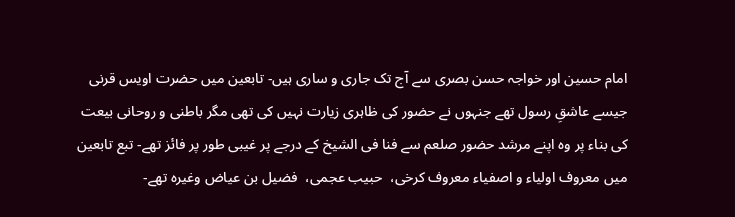امام حسین اور خواجہ حسن بصری سے آج تک جاری و ساری ہیں- تابعین میں حضرت اویس قرنی جیسے عاشقِ رسول تھے جنہوں نے حضور کی ظاہری زیارت نہیں کی تھی مگر باطنی و روحانی بیعت کی بناء پر وہ اپنے مرشد حضور صلعم سے فنا فی الشیخ کے درجے پر غیبی طور پر فائز تھے- تبع تابعین میں معروف اولیاء و اصفیاء معروف کرخی،  حبیب عجمی،  فضیل بن عیاض وغیرہ تھے-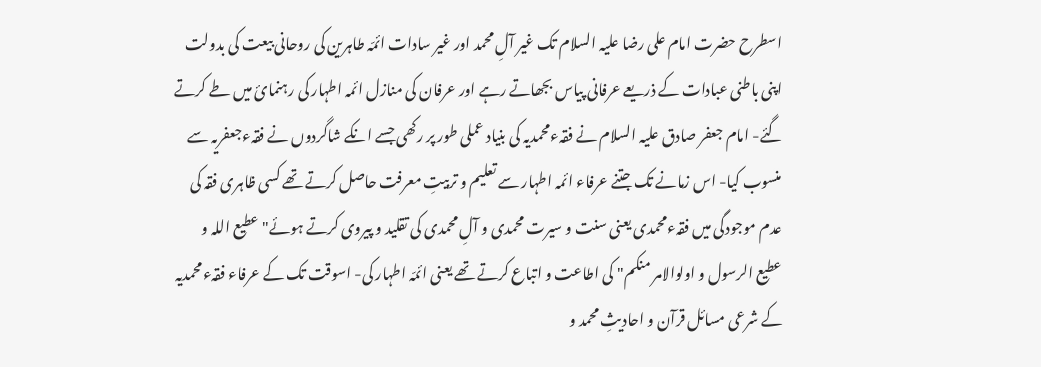اسطرح حضرت امام علی رضا علیہ السلام تک غیر آلِ محمد اور غیر سادات ائمّہ طاہرین کی روحانی بیعت کی بدولت اپنی باطنی عبادات کے ذریعے عرفانی پیاس بجھاتے رہے اور عرفان کی منازل ائمہ اطہار کی رہنمائ میں طے کرتے گئے- امام جعفر صادق علیہ السلام نے فقہءمحمدیہ کی بنیاد عملی طور پر رکھی جسے انکے شاگردوں نے فقہءجعفریہ سے منسوب کیا- اس زمانے تک جتنے عرفاء ائمہ اطہار سے تعلیم و تربیتِ معرفت حاصل کرتے تھے کسی ظاہری فقہ کی عدم موجودگی میں فقہءمحمدی یعنی سنت و سیرت محمدی و آلِ محمدی کی تقلید و پیروی کرتے ہوئے" عطیع اللہ و عطیع الرسول و اولوالامر منکم" کی اطاعت و اتباع کرتے تھے یعنی ائمّہ اطہار کی- اسوقت تک کے عرفاء فقہءمحمدیہ کے شرعی مسائل قرآن و احادیثِ محمد و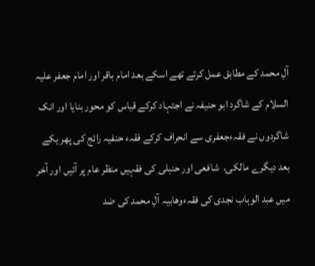آلِ محمد کے مطابق عمل کرتے تھے اسکے بعد امام باقر اور امام جعفر علیہ السلام کے شاگرد ابو حنیفہ نے اجتہاد کرکے قیاس کو محور بنایا اور انک شاگردوں نے فقہءجعفری سے انحراف کرکے فقہء حنفیہ رائج کی پھر یکے بعد دیگرے مالکی،  شافعی اور حنبلی کی فقہیں منظر عام پر آئیں اور آخر میں عبد الوہاب نجدی کی فقہءوھابیہ آلِ محمد کی ضد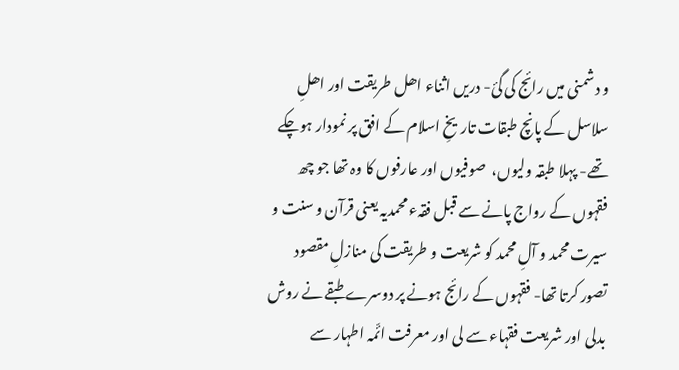و دشمنی میں رائج کی گئ- دریں اثناء اھل طریقت اور اھلِ سلاسل کے پانچ طبقات تاریخِ اسلام کے افق پر نمودار ہوچکے تھے- پہلا طبقہ ولیوں،  صوفیوں اور عارفوں کا وہ تھا جو چھ فقہوں کے رواج پانے سے قبل فقہء محمدیہ یعنی قرآن و سنت و سیرت محمد و آلِ محمد کو شریعت و طریقت کی منازلِ مقصود تصور کرتا تھا- فقہوں کے رائج ہونے پر دوسرے طبقے نے روش بدلی اور شریعت فقہاء سے لی اور معرفت ائّمہ اطہار سے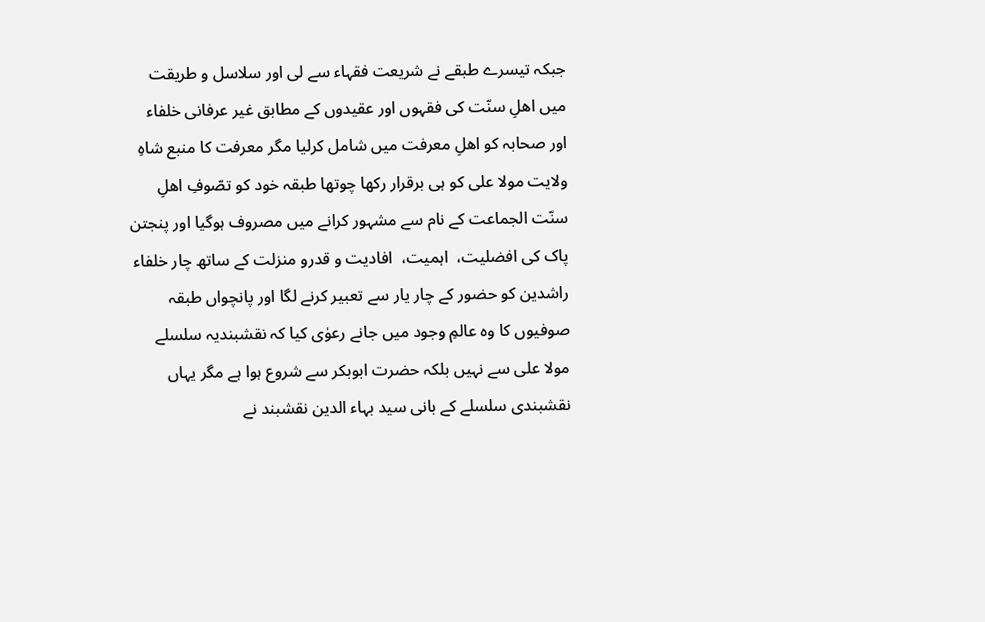جبکہ تیسرے طبقے نے شریعت فقہاء سے لی اور سلاسل و طریقت میں اھلِ سنّت کی فقہوں اور عقیدوں کے مطابق غیر عرفانی خلفاء اور صحابہ کو اھلِ معرفت میں شامل کرلیا مگر معرفت کا منبع شاہِ ولایت مولا علی کو ہی برقرار رکھا چوتھا طبقہ خود کو تصّوفِ اھلِ سنّت الجماعت کے نام سے مشہور کرانے میں مصروف ہوگیا اور پنجتن پاک کی افضلیت،  اہمیت،  افادیت و قدرو منزلت کے ساتھ چار خلفاء راشدین کو حضور کے چار یار سے تعبیر کرنے لگا اور پانچواں طبقہ صوفیوں کا وہ عالمِ وجود میں جانے رعوٰی کیا کہ نقشبندیہ سلسلے مولا علی سے نہیں بلکہ حضرت ابوبکر سے شروع ہوا ہے مگر یہاں نقشبندی سلسلے کے بانی سید بہاء الدین نقشبند نے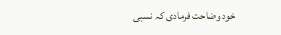خود وضاحت فرمادی کہ نسبی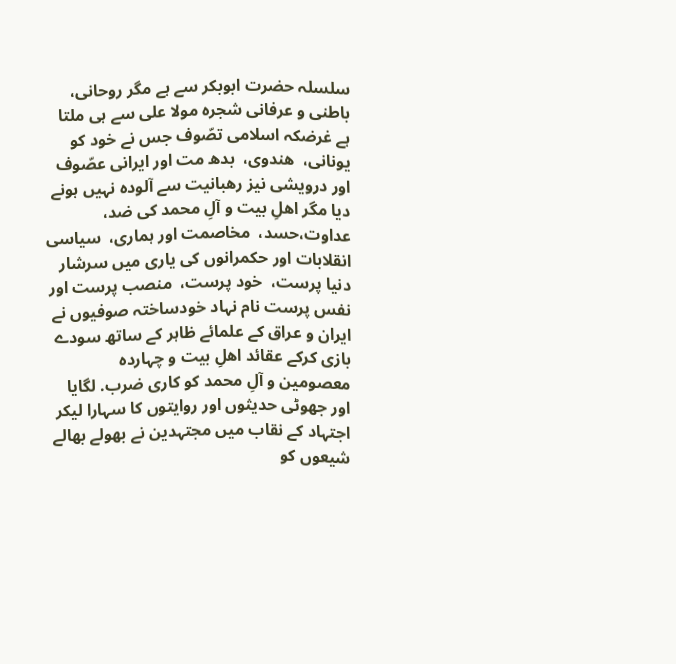سلسلہ حضرت ابوبکر سے ہے مگر روحانی،  باطنی و عرفانی شجرہ مولا علی سے ہی ملتا ہے غرضکہ اسلامی تصّوف جس نے خود کو یونانی،  ھندوی،  بدھ مت اور ایرانی عصّوف اور درویشی نیز رھبانیت سے آلودہ نہیں ہونے دیا مگر اھلِ بیت و آلِ محمد کی ضد،  عداوت،حسد،  مخاصمت اور ہماری،  سیاسی انقلابات اور حکمرانوں کی یاری میں سرشار دنیا پرست،  خود پرست،  منصب پرست اور نفس پرست نام نہاد خودساختہ صوفیوں نے ایران و عراق کے علمائے ظاہر کے ساتھ سودے بازی کرکے عقائد اھلِ بیت و چہاردہ معصومین و آلِ محمد کو کاری ضرب. لگایا اور جھوٹی حدیثوں اور روایتوں کا سہارا لیکر اجتہاد کے نقاب میں مجتہدین نے بھولے بھالے شیعوں کو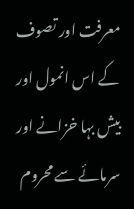معرفت اور تصوف کے اس انمول اور بیش بہا خزانے اور سرمائے سے محروم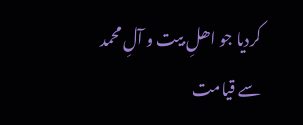کردیا جو اھلِ بیت و آلِ محمد سے قیامت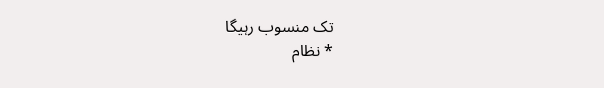تک منسوب رہیگا
* نظام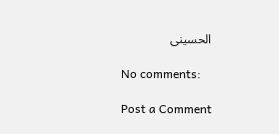الحسینی

No comments:

Post a Comment